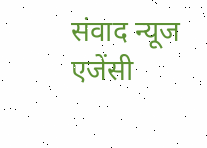संवाद न्यूज एजेंसी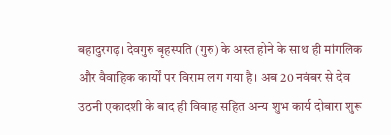बहादुरगढ़। देवगुरु बृहस्पति (गुरु) के अस्त होने के साथ ही मांगलिक और वैवाहिक कार्यों पर विराम लग गया है। अब 20 नवंबर से देव उठनी एकादशी के बाद ही विवाह सहित अन्य शुभ कार्य दोबारा शुरू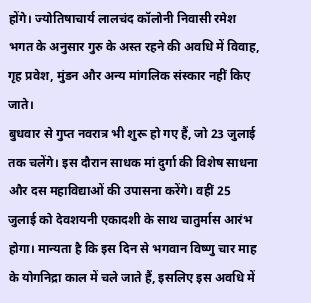होंगे। ज्योतिषाचार्य लालचंद कॉलोनी निवासी रमेश भगत के अनुसार गुरु के अस्त रहने की अवधि में विवाह, गृह प्रवेश, मुंडन और अन्य मांगलिक संस्कार नहीं किए जाते।
बुधवार से गुप्त नवरात्र भी शुरू हो गए हैं, जो 23 जुलाई तक चलेंगे। इस दौरान साधक मां दुर्गा की विशेष साधना और दस महाविद्याओं की उपासना करेंगे। वहीं 25 जुलाई को देवशयनी एकादशी के साथ चातुर्मास आरंभ होगा। मान्यता है कि इस दिन से भगवान विष्णु चार माह के योगनिद्रा काल में चले जाते हैं, इसलिए इस अवधि में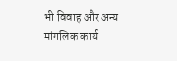भी विवाह और अन्य मांगलिक कार्य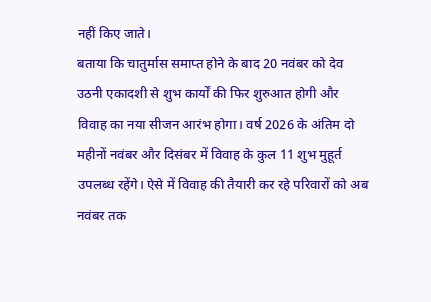नहीं किए जाते।
बताया कि चातुर्मास समाप्त होने के बाद 20 नवंबर को देव उठनी एकादशी से शुभ कार्यों की फिर शुरुआत होगी और विवाह का नया सीजन आरंभ होगा। वर्ष 2026 के अंतिम दो महीनों नवंबर और दिसंबर में विवाह के कुल 11 शुभ मुहूर्त उपलब्ध रहेंगे। ऐसे में विवाह की तैयारी कर रहे परिवारों को अब नवंबर तक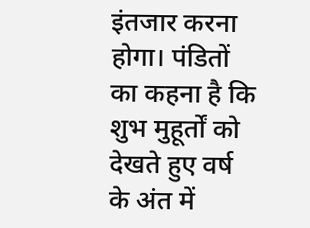इंतजार करना होगा। पंडितों का कहना है कि शुभ मुहूर्तों को देखते हुए वर्ष के अंत में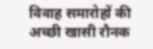विवाह समारोहों की अच्छी खासी रौनक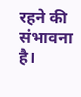रहने की संभावना है।